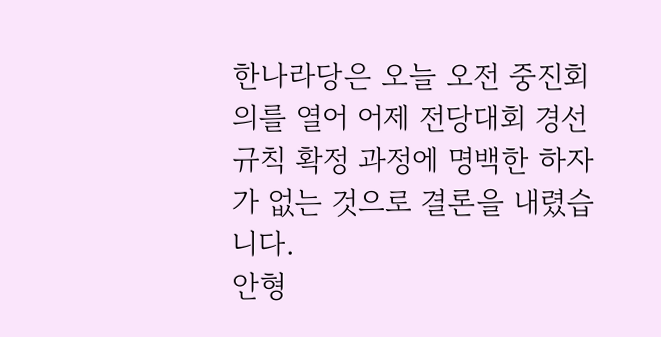한나라당은 오늘 오전 중진회의를 열어 어제 전당대회 경선 규칙 확정 과정에 명백한 하자가 없는 것으로 결론을 내렸습니다.
안형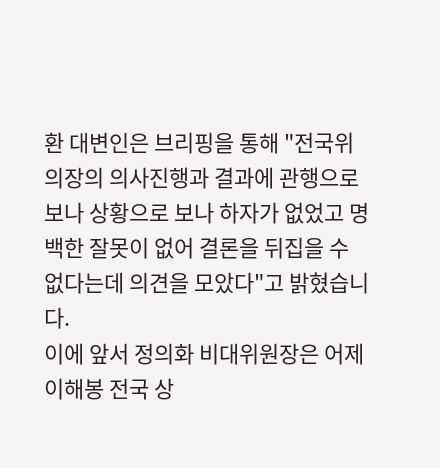환 대변인은 브리핑을 통해 "전국위 의장의 의사진행과 결과에 관행으로 보나 상황으로 보나 하자가 없었고 명백한 잘못이 없어 결론을 뒤집을 수 없다는데 의견을 모았다"고 밝혔습니다.
이에 앞서 정의화 비대위원장은 어제 이해봉 전국 상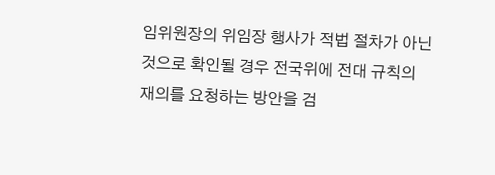임위원장의 위임장 행사가 적법 절차가 아닌 것으로 확인될 경우 전국위에 전대 규칙의 재의를 요청하는 방안을 검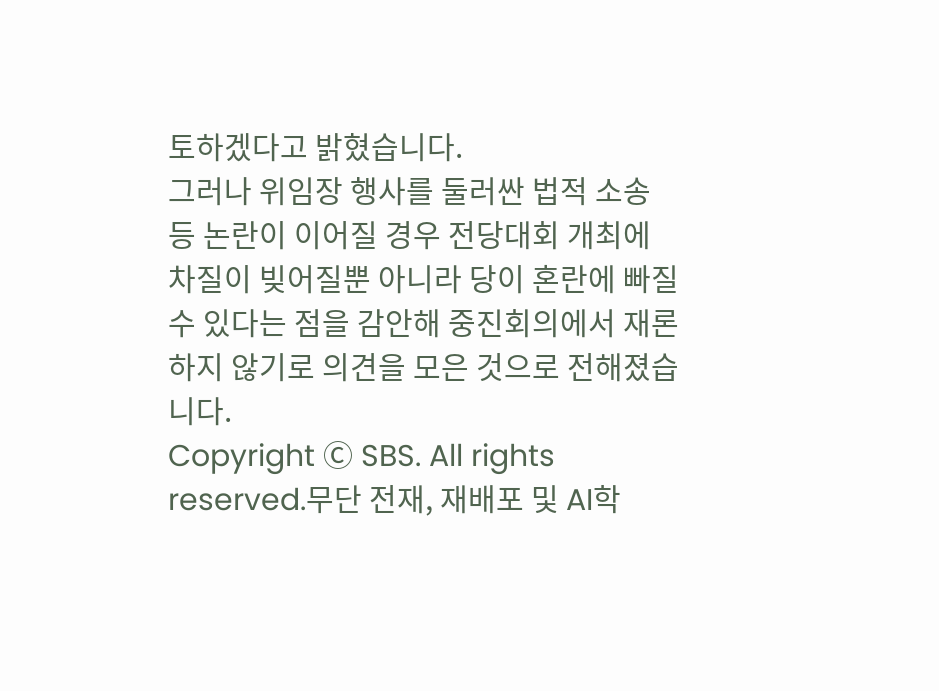토하겠다고 밝혔습니다.
그러나 위임장 행사를 둘러싼 법적 소송 등 논란이 이어질 경우 전당대회 개최에 차질이 빚어질뿐 아니라 당이 혼란에 빠질 수 있다는 점을 감안해 중진회의에서 재론하지 않기로 의견을 모은 것으로 전해졌습니다.
Copyright Ⓒ SBS. All rights reserved.무단 전재, 재배포 및 AI학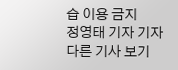습 이용 금지
정영태 기자 기자
다른 기사 보기